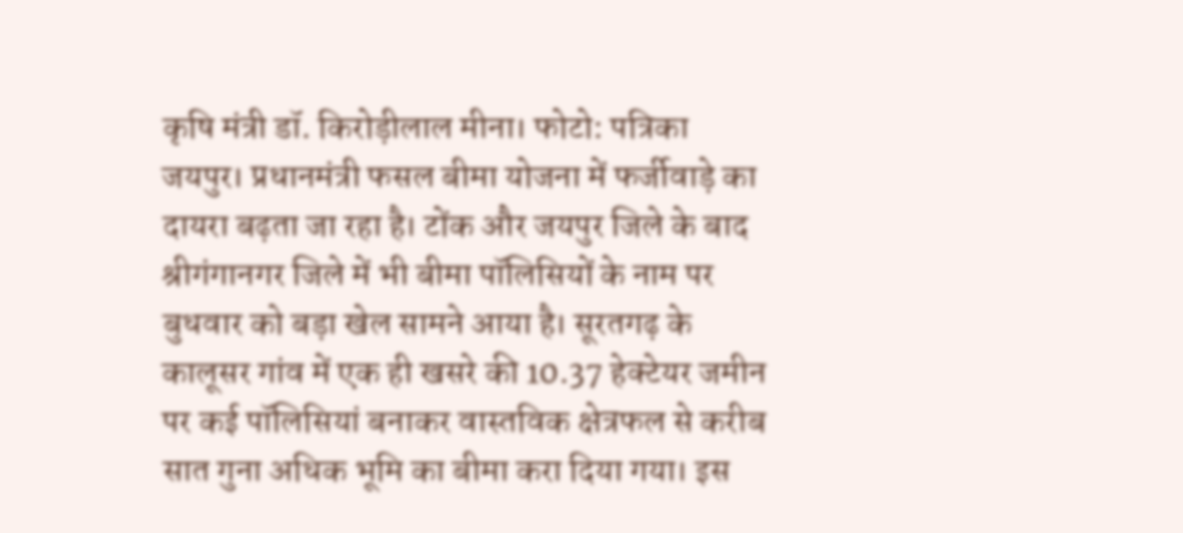कृषि मंत्री डॉ. किरोड़ीलाल मीना। फोटो: पत्रिका
जयपुर। प्रधानमंत्री फसल बीमा योजना में फर्जीवाड़े का दायरा बढ़ता जा रहा है। टोंक और जयपुर जिले के बाद श्रीगंगानगर जिले में भी बीमा पॉलिसियों के नाम पर बुधवार को बड़ा खेल सामने आया है। सूरतगढ़ के कालूसर गांव में एक ही खसरे की 10.37 हेक्टेयर जमीन पर कई पॉलिसियां बनाकर वास्तविक क्षेत्रफल से करीब सात गुना अधिक भूमि का बीमा करा दिया गया। इस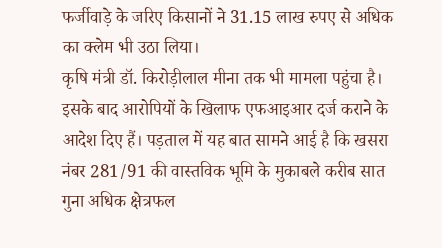फर्जीवाड़े के जरिए किसानों ने 31.15 लाख रुपए से अधिक का क्लेम भी उठा लिया।
कृषि मंत्री डॉ. किरोड़ीलाल मीना तक भी मामला पहुंचा है। इसके बाद आरोपियों के खिलाफ एफआइआर दर्ज कराने के आदेश दिए हैं। पड़ताल में यह बात सामने आई है कि खसरा नंबर 281/91 की वास्तविक भूमि के मुकाबले करीब सात गुना अधिक क्षेत्रफल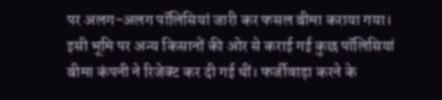पर अलग-अलग पॉलिसियां जारी कर फसल बीमा कराया गया।
इसी भूमि पर अन्य किसानों की ओर से कराई गई कुछ पॉलिसियां बीमा कंपनी ने रिजेक्ट कर दी गई थीं। फर्जीवाड़ा करने के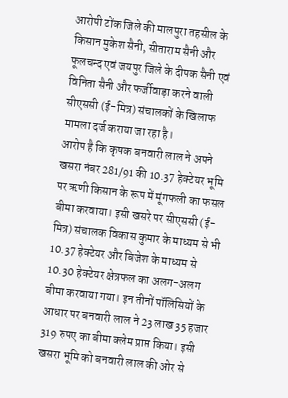आरोपी टोंक जिले की मालपुरा तहसील के किसान मुकेश सैनी, सीताराम सैनी और फूलचन्द एवं जयपुर जिले के दीपक सैनी एवं विनिता सैनी और फर्जीवाड़ा करने वाली सीएससी (ई-मित्र) संचालकों के खिलाफ मामला दर्ज कराया जा रहा है।
आरोप है कि कृषक बनवारी लाल ने अपने खसरा नंबर 281/91 की 10.37 हेक्टेयर भूमि पर ऋणी किसान के रूप में मूंगफली का फसल बीमा करवाया। इसी खसरे पर सीएससी (ई-मित्र) संचालक विकास कुमार के माध्यम से भी 10.37 हेक्टेयर और बिजेश के माध्यम से 10.30 हेक्टेयर क्षेत्रफल का अलग-अलग बीमा करवाया गया। इन तीनों पॉलिसियों के आधार पर बनवारी लाल ने 23 लाख 35 हजार 319 रुपए का बीमा क्लेम प्राप्त किया। इसी खसरा भूमि को बनवारी लाल की ओर से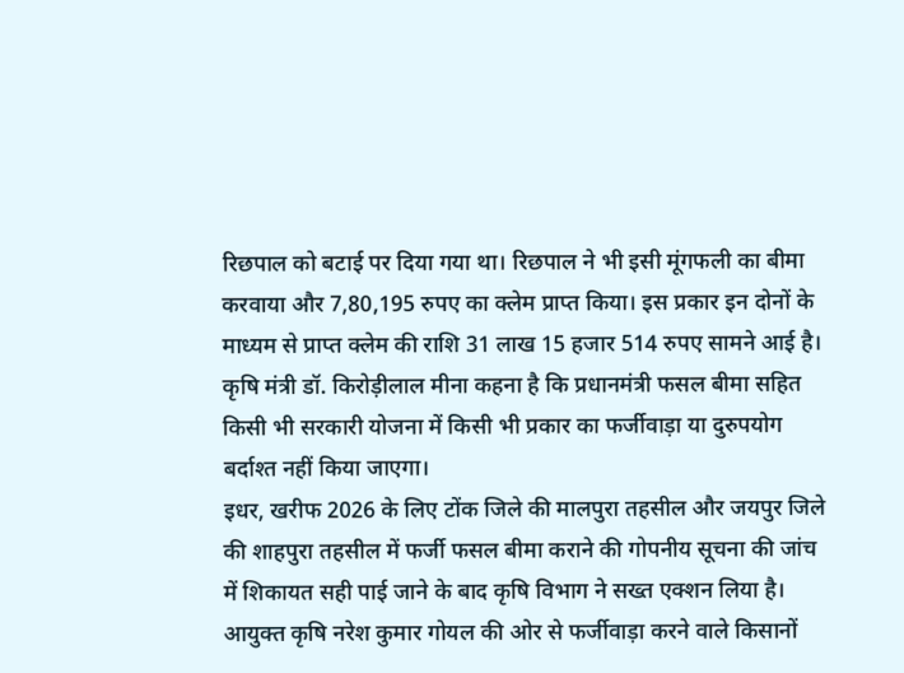रिछपाल को बटाई पर दिया गया था। रिछपाल ने भी इसी मूंगफली का बीमा करवाया और 7,80,195 रुपए का क्लेम प्राप्त किया। इस प्रकार इन दोनों के माध्यम से प्राप्त क्लेम की राशि 31 लाख 15 हजार 514 रुपए सामने आई है।
कृषि मंत्री डॉ. किरोड़ीलाल मीना कहना है कि प्रधानमंत्री फसल बीमा सहित किसी भी सरकारी योजना में किसी भी प्रकार का फर्जीवाड़ा या दुरुपयोग बर्दाश्त नहीं किया जाएगा।
इधर, खरीफ 2026 के लिए टोंक जिले की मालपुरा तहसील और जयपुर जिले की शाहपुरा तहसील में फर्जी फसल बीमा कराने की गोपनीय सूचना की जांच में शिकायत सही पाई जाने के बाद कृषि विभाग ने सख्त एक्शन लिया है। आयुक्त कृषि नरेश कुमार गोयल की ओर से फर्जीवाड़ा करने वाले किसानों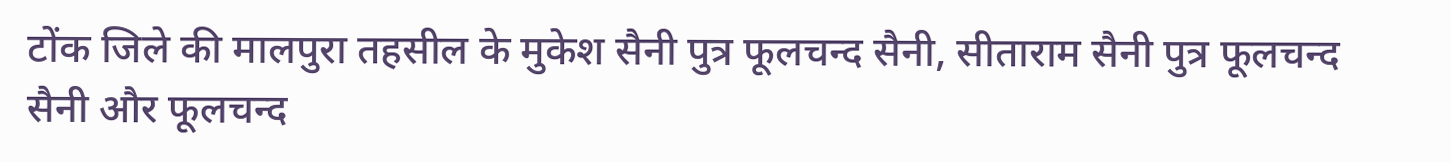टोंक जिले की मालपुरा तहसील के मुकेश सैनी पुत्र फूलचन्द सैनी, सीताराम सैनी पुत्र फूलचन्द सैनी और फूलचन्द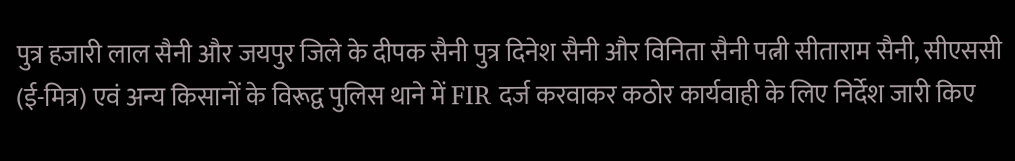पुत्र हजारी लाल सैनी और जयपुर जिले के दीपक सैनी पुत्र दिनेश सैनी और विनिता सैनी पत्नी सीताराम सैनी, सीएससी (ई-मित्र) एवं अन्य किसानों के विरूद्व पुलिस थाने में FIR दर्ज करवाकर कठोर कार्यवाही के लिए निर्देश जारी किए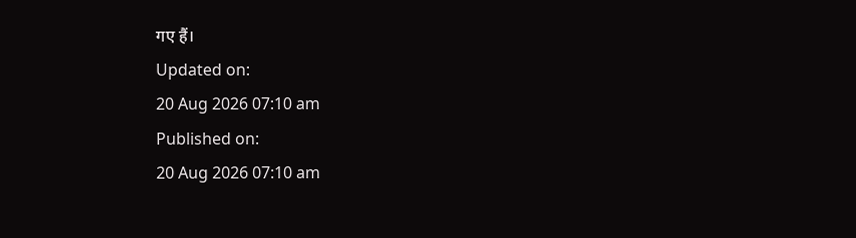गए हैं।
Updated on:
20 Aug 2026 07:10 am
Published on:
20 Aug 2026 07:10 am